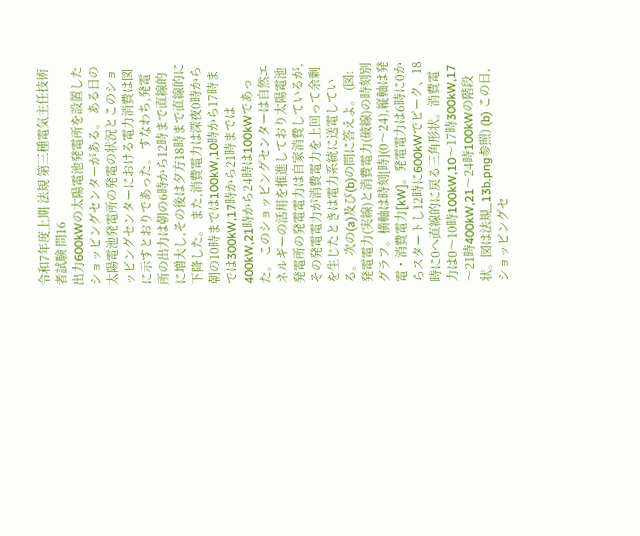令和7年度上期 法規 第三種電気主任技術者試験 問16
出力600kWの太陽電池発電所を設置したショッピングセンターがある。 ある日の太陽電池発電所の発電の状況とこのショッピングセンターにおける電力消費は図に示すとおりであった。 すなわち,発電所の出力は朝の6時から12時まで直線的に増大し,その後は夕方18時まで直線的に下降した。 また,消費電力は深夜0時から朝の10時までは100kW,10時から17時までは300kW,17時から21時までは400kW,21時から24時は100kWであった。 このショッピングセンターは自然エネルギーの活用を推進しており太陽電池発電所の発電電力は自家消費しているが,その発電電力が消費電力を上回って余剰を生じたときは電力系統に送電している。 次の(a)及び(b)の問に答えよ。 (図:発電電力(実線)と消費電力(破線)の時刻別グラフ。横軸は時刻[時](0〜24),縦軸は発電・消費電力[kW]。発電電力は6時に0からスタートし12時に600kWでピーク、18時に0へ直線的に戻る三角形状。消費電力は0〜10時100kW,10〜17時300kW,17〜21時400kW,21〜24時100kWの階段状。図は法規_13b.png参照) (b) この日,ショッピングセ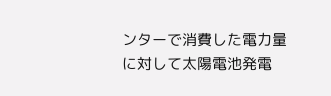ンターで消費した電力量に対して太陽電池発電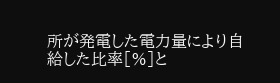所が発電した電力量により自給した比率[%]と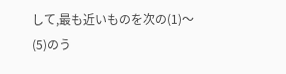して,最も近いものを次の(1)〜(5)のう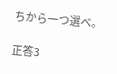ちから一つ選べ。

正答3